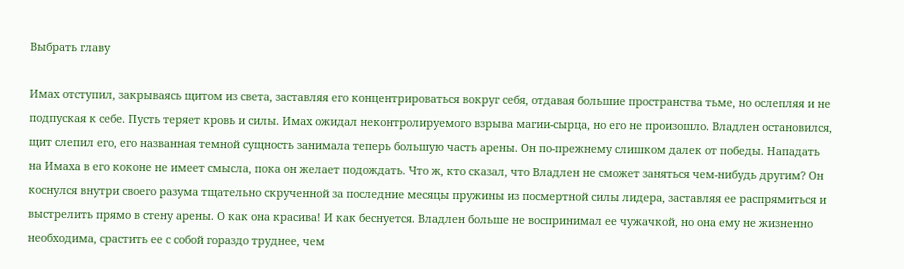Выбрать главу

Имах отступил, закрываясь щитом из света, заставляя его концентрироваться вокруг себя, отдавая большие пространства тьме, но ослепляя и не подпуская к себе. Пусть теряет кровь и силы. Имах ожидал неконтролируемого взрыва магии-сырца, но его не произошло. Владлен остановился, щит слепил его, его названная темной сущность занимала теперь большую часть арены. Он по-прежнему слишком далек от победы. Нападать на Имаха в его коконе не имеет смысла, пока он желает подождать. Что ж, кто сказал, что Владлен не сможет заняться чем-нибудь другим? Он коснулся внутри своего разума тщательно скрученной за последние месяцы пружины из посмертной силы лидера, заставляя ее распрямиться и выстрелить прямо в стену арены. О как она красива! И как беснуется. Владлен больше не воспринимал ее чужачкой, но она ему не жизненно необходима, срастить ее с собой гораздо труднее, чем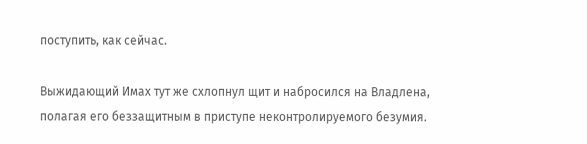поступить, как сейчас.

Выжидающий Имах тут же схлопнул щит и набросился на Владлена, полагая его беззащитным в приступе неконтролируемого безумия.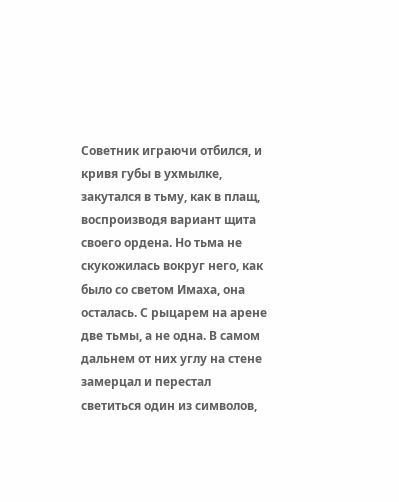Советник играючи отбился, и кривя губы в ухмылке, закутался в тьму, как в плащ, воспроизводя вариант щита своего ордена. Но тьма не скукожилась вокруг него, как было со светом Имаха, она осталась. С рыцарем на арене две тьмы, а не одна. В самом дальнем от них углу на стене замерцал и перестал светиться один из символов,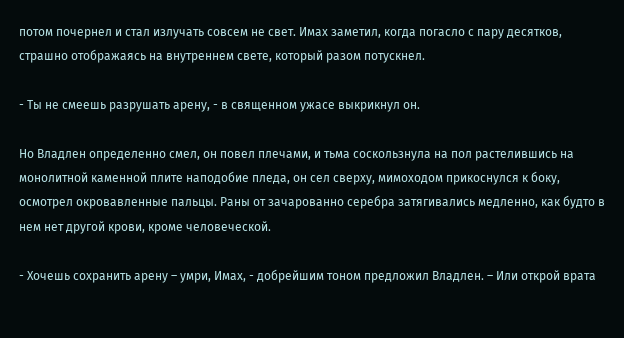потом почернел и стал излучать совсем не свет. Имах заметил, когда погасло с пару десятков, страшно отображаясь на внутреннем свете, который разом потускнел.

- Ты не смеешь разрушать арену, - в священном ужасе выкрикнул он.

Но Владлен определенно смел, он повел плечами, и тьма соскользнула на пол растелившись на монолитной каменной плите наподобие пледа, он сел сверху, мимоходом прикоснулся к боку, осмотрел окровавленные пальцы. Раны от зачарованно серебра затягивались медленно, как будто в нем нет другой крови, кроме человеческой.

- Хочешь сохранить арену – умри, Имах, - добрейшим тоном предложил Владлен. – Или открой врата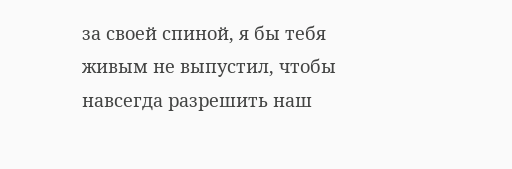за своей спиной, я бы тебя живым не выпустил, чтобы навсегда разрешить наш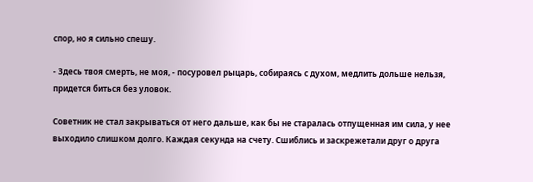спор, но я сильно спешу.

- Здесь твоя смерть, не моя, - посуровел рыцарь, собираясь с духом, медлить дольше нельзя, придется биться без уловок.

Советник не стал закрываться от него дальше, как бы не старалась отпущенная им сила, у нее выходило слишком долго. Каждая секунда на счету. Сшиблись и заскрежетали друг о друга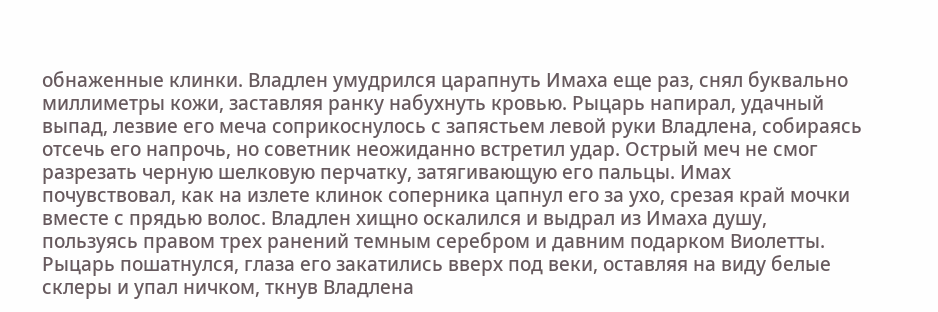обнаженные клинки. Владлен умудрился царапнуть Имаха еще раз, снял буквально миллиметры кожи, заставляя ранку набухнуть кровью. Рыцарь напирал, удачный выпад, лезвие его меча соприкоснулось с запястьем левой руки Владлена, собираясь отсечь его напрочь, но советник неожиданно встретил удар. Острый меч не смог разрезать черную шелковую перчатку, затягивающую его пальцы. Имах почувствовал, как на излете клинок соперника цапнул его за ухо, срезая край мочки вместе с прядью волос. Владлен хищно оскалился и выдрал из Имаха душу, пользуясь правом трех ранений темным серебром и давним подарком Виолетты. Рыцарь пошатнулся, глаза его закатились вверх под веки, оставляя на виду белые склеры и упал ничком, ткнув Владлена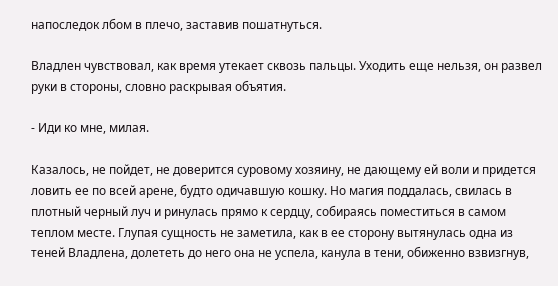напоследок лбом в плечо, заставив пошатнуться.

Владлен чувствовал, как время утекает сквозь пальцы. Уходить еще нельзя, он развел руки в стороны, словно раскрывая объятия.

- Иди ко мне, милая.

Казалось, не пойдет, не доверится суровому хозяину, не дающему ей воли и придется ловить ее по всей арене, будто одичавшую кошку. Но магия поддалась, свилась в плотный черный луч и ринулась прямо к сердцу, собираясь поместиться в самом теплом месте. Глупая сущность не заметила, как в ее сторону вытянулась одна из теней Владлена, долететь до него она не успела, канула в тени, обиженно взвизгнув,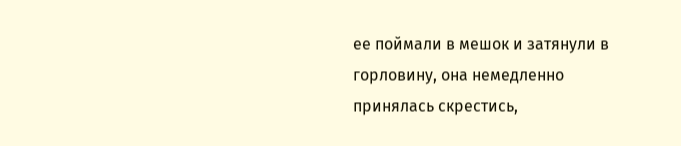ее поймали в мешок и затянули в горловину, она немедленно принялась скрестись,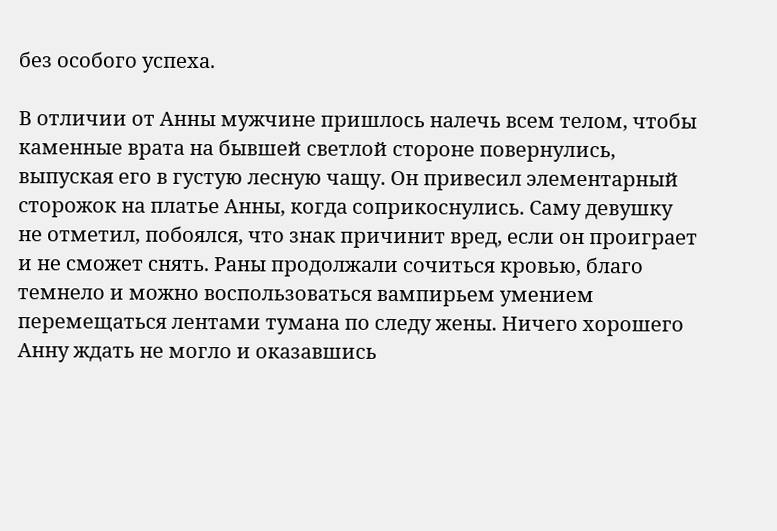без особого успеха.

В отличии от Анны мужчине пришлось налечь всем телом, чтобы каменные врата на бывшей светлой стороне повернулись, выпуская его в густую лесную чащу. Он привесил элементарный сторожок на платье Анны, когда соприкоснулись. Саму девушку не отметил, побоялся, что знак причинит вред, если он проиграет и не сможет снять. Раны продолжали сочиться кровью, благо темнело и можно воспользоваться вампирьем умением перемещаться лентами тумана по следу жены. Ничего хорошего Анну ждать не могло и оказавшись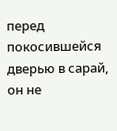перед покосившейся дверью в сарай, он не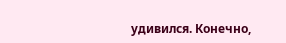удивился. Конечно,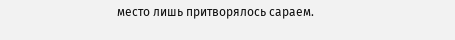место лишь притворялось сараем.